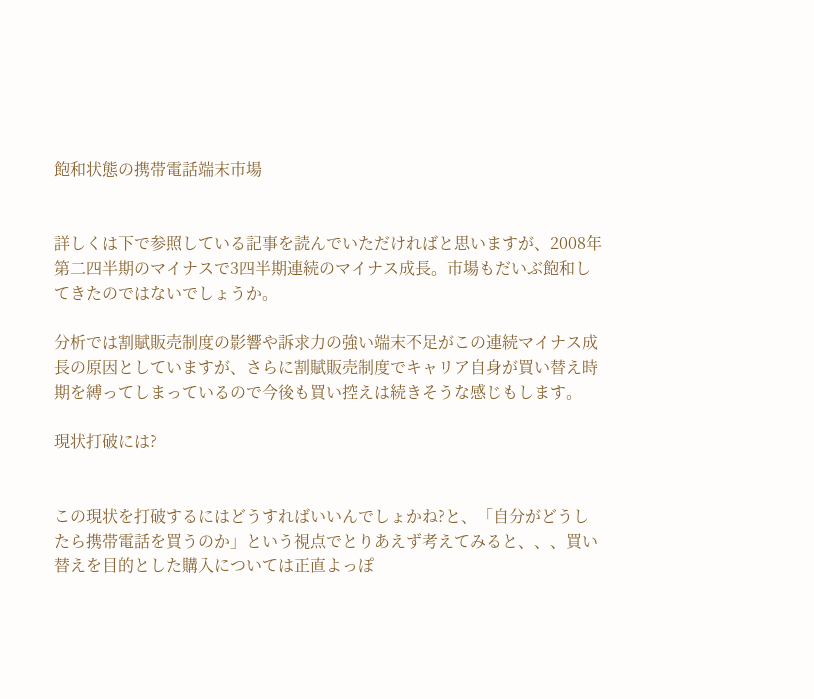飽和状態の携帯電話端末市場


詳しくは下で参照している記事を読んでいただければと思いますが、2008年第二四半期のマイナスで3四半期連続のマイナス成長。市場もだいぶ飽和してきたのではないでしょうか。

分析では割賦販売制度の影響や訴求力の強い端末不足がこの連続マイナス成長の原因としていますが、さらに割賦販売制度でキャリア自身が買い替え時期を縛ってしまっているので今後も買い控えは続きそうな感じもします。

現状打破には?


この現状を打破するにはどうすればいいんでしょかね?と、「自分がどうしたら携帯電話を買うのか」という視点でとりあえず考えてみると、、、買い替えを目的とした購入については正直よっぽ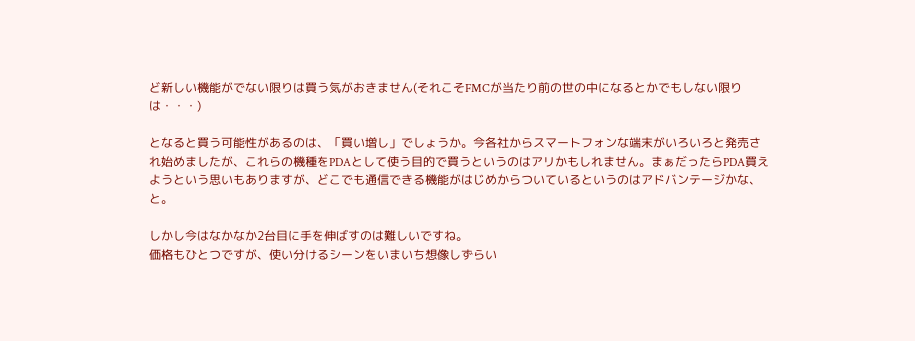ど新しい機能がでない限りは買う気がおきません(それこそFMCが当たり前の世の中になるとかでもしない限りは・・・)

となると買う可能性があるのは、「買い増し」でしょうか。今各社からスマートフォンな端末がいろいろと発売され始めましたが、これらの機種をPDAとして使う目的で買うというのはアリかもしれません。まぁだったらPDA買えようという思いもありますが、どこでも通信できる機能がはじめからついているというのはアドバンテージかな、と。

しかし今はなかなか2台目に手を伸ばすのは難しいですね。
価格もひとつですが、使い分けるシーンをいまいち想像しずらい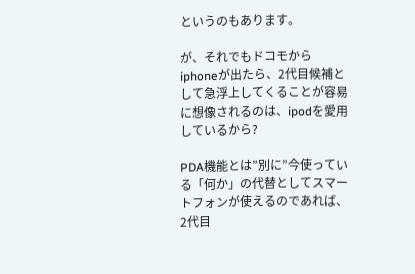というのもあります。

が、それでもドコモからiphoneが出たら、2代目候補として急浮上してくることが容易に想像されるのは、ipodを愛用しているから?

PDA機能とは”別に”今使っている「何か」の代替としてスマートフォンが使えるのであれば、2代目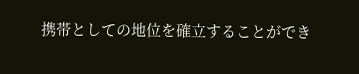携帯としての地位を確立することができ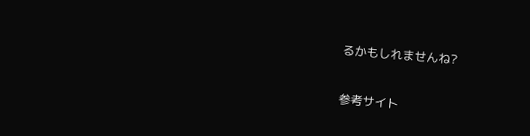るかもしれませんね?

参考サイト